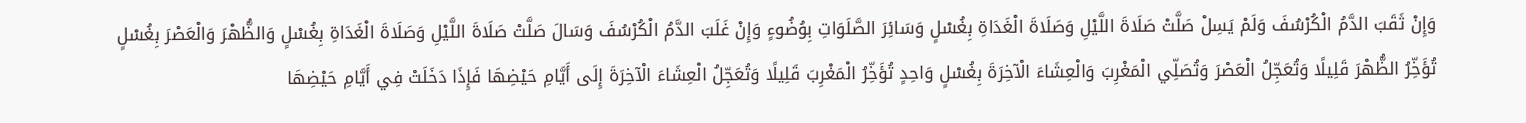وَإِنْ ثَقَبَ الدَّمُ الْكُرْسُفَ وَلَمْ يَسِلْ صَلَّتْ صَلَاةَ اللَّيْلِ وَصَلَاةَ الْغَدَاةِ بِغُسْلٍ وَسَائِرَ الصَّلَوَاتِ بِوُضُوءٍ وَإِنْ غَلَبَ الدَّمُ الْكُرْسُفَ وَسَالَ صَلَّتْ صَلَاةَ اللَّيْلِ وَصَلَاةَ الْغَدَاةِ بِغُسْلٍ وَالظُّهْرَ وَالْعَصْرَ بِغُسْلٍ تُؤَخِّرُ الظُّهْرَ قَلِيلًا وَتُعَجِّلُ الْعَصْرَ وَتُصَلِّي الْمَغْرِبَ وَالْعِشَاءَ الْآخِرَةَ بِغُسْلٍ وَاحِدٍ تُؤَخِّرُ الْمَغْرِبَ قَلِيلًا وَتُعَجِّلُ الْعِشَاءَ الْآخِرَةَ إِلَى أَيَّامِ حَيْضِهَا فَإِذَا دَخَلَتْ فِي أَيَّامِ حَيْضِهَا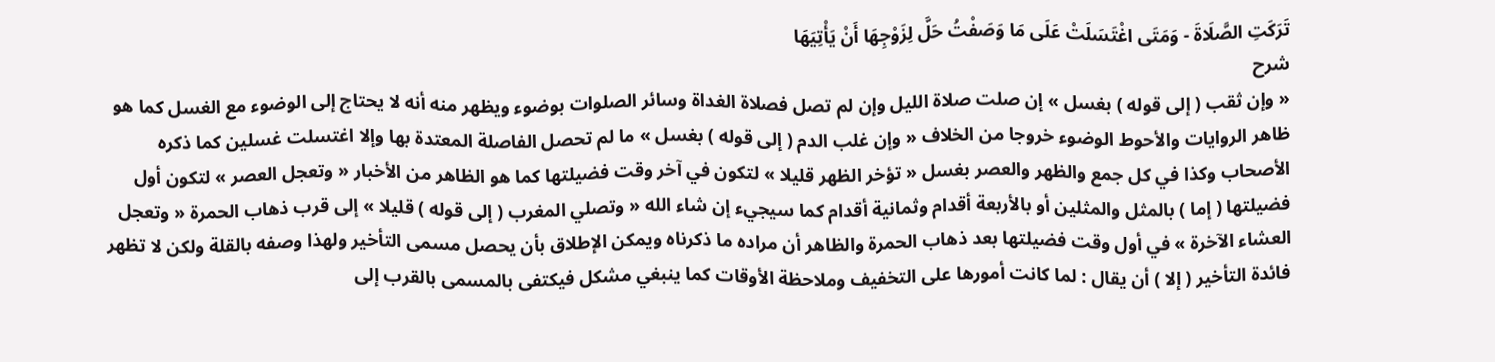تَرَكَتِ الصَّلَاةَ - وَمَتَى اغْتَسَلَتْ عَلَى مَا وَصَفْتُ حَلَّ لِزَوْجِهَا أَنْ يَأْتِيَهَا
شرح
« وإن ثقب ( إلى قوله ) بغسل » إن صلت صلاة الليل وإن لم تصل فصلاة الغداة وسائر الصلوات بوضوء ويظهر منه أنه لا يحتاج إلى الوضوء مع الغسل كما هو ظاهر الروايات والأحوط الوضوء خروجا من الخلاف « وإن غلب الدم ( إلى قوله ) بغسل » ما لم تحصل الفاصلة المعتدة بها وإلا اغتسلت غسلين كما ذكره الأصحاب وكذا في كل جمع والظهر والعصر بغسل « تؤخر الظهر قليلا » لتكون في آخر وقت فضيلتها كما هو الظاهر من الأخبار « وتعجل العصر » لتكون أول فضيلتها ( إما ) بالمثل والمثلين أو بالأربعة أقدام وثمانية أقدام كما سيجيء إن شاء الله « وتصلي المغرب ( إلى قوله ) قليلا » إلى قرب ذهاب الحمرة « وتعجل العشاء الآخرة » في أول وقت فضيلتها بعد ذهاب الحمرة والظاهر أن مراده ما ذكرناه ويمكن الإطلاق بأن يحصل مسمى التأخير ولهذا وصفه بالقلة ولكن لا تظهر فائدة التأخير ( إلا ) أن يقال : لما كانت أمورها على التخفيف وملاحظة الأوقات كما ينبغي مشكل فيكتفى بالمسمى بالقرب إلى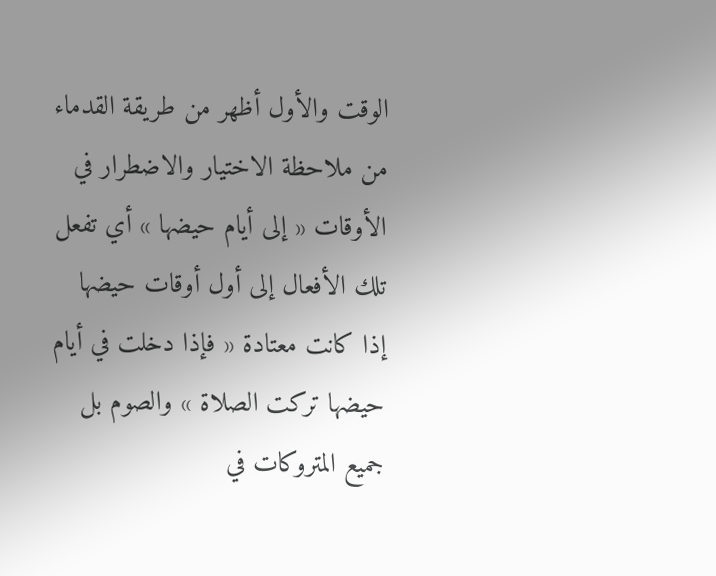الوقت والأول أظهر من طريقة القدماء من ملاحظة الاختيار والاضطرار في الأوقات « إلى أيام حيضها » أي تفعل تلك الأفعال إلى أول أوقات حيضها إذا كانت معتادة « فإذا دخلت في أيام حيضها تركت الصلاة » والصوم بل جميع المتروكات في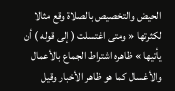الحيض والتخصيص بالصلاة وقع مثالا لكثرتها « ومتى اغتسلت ( إلى قوله ) أن يأتيها » ظاهره اشتراط الجماع بالأعمال والأغسال كما هو ظاهر الأخبار وقيل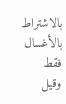بالاشتراط بالأغسال فقط وقيل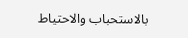بالاستحباب والاحتياط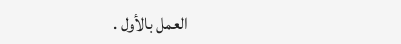العمل بالأول .